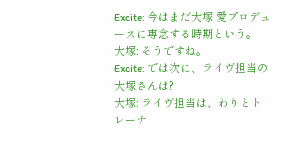Excite: 今はまだ大塚 愛プロデュースに専念する時期という。
大塚: そうですね。
Excite: では次に、ライヴ担当の大塚さんは?
大塚: ライヴ担当は、わりとトレーナ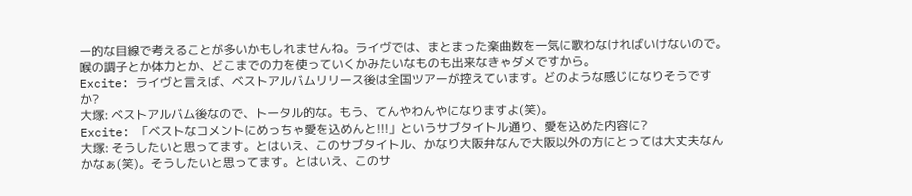ー的な目線で考えることが多いかもしれませんね。ライヴでは、まとまった楽曲数を一気に歌わなければいけないので。喉の調子とか体力とか、どこまでの力を使っていくかみたいなものも出来なきゃダメですから。
Excite: ライヴと言えば、ベストアルバムリリース後は全国ツアーが控えています。どのような感じになりそうですか?
大塚: ベストアルバム後なので、トータル的な。もう、てんやわんやになりますよ(笑)。
Excite: 「ベストなコメントにめっちゃ愛を込めんと!!!」というサブタイトル通り、愛を込めた内容に?
大塚: そうしたいと思ってます。とはいえ、このサブタイトル、かなり大阪弁なんで大阪以外の方にとっては大丈夫なんかなぁ(笑)。そうしたいと思ってます。とはいえ、このサ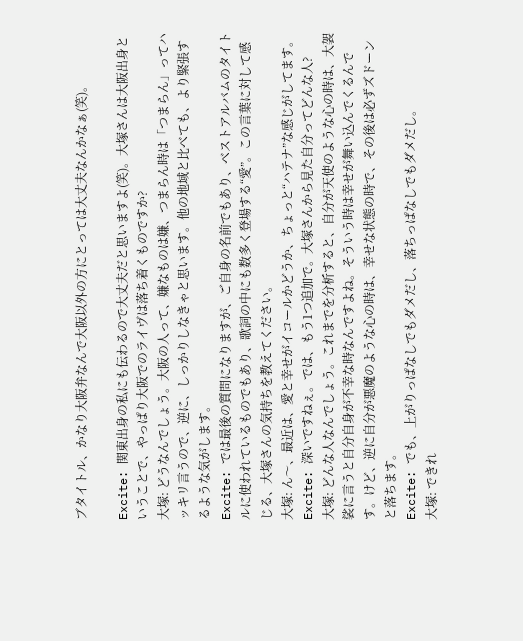ブタイトル、かなり大阪弁なんで大阪以外の方にとっては大丈夫なんかなぁ(笑)。

Excite: 関東出身の私にも伝わるので大丈夫だと思いますよ(笑)。大塚さんは大阪出身ということで、やっぱり大阪でのライヴは落ち着くものですか?
大塚: どうなんでしょう。大阪の人って、嫌なものは嫌、つまらん時は「つまらん」ってハッキリ言うので、逆に、しっかりしなきゃと思います。他の地域と比べても、より緊張するような気がします。
Excite: では最後の質問になりますが、ご自身の名前でもあり、ベストアルバムのタイトルに使われているものでもあり、歌詞の中にも数多く登場する“愛”。この言葉に対して感じる、大塚さんの気持ちを教えてください。
大塚: ん〜、最近は、愛と幸せがイコールかどうか、ちょっと“ハテナ”な感じがしてます。
Excite: 深いですねぇ。では、もう1つ追加で。大塚さんから見た自分ってどんな人?
大塚: どんな人なんでしょう。これまでを分析すると、自分が天使のような心の時は、大袈裟に言うと自分自身が不幸な時なんですよね。そういう時は幸せが舞い込んでくるんです。けど、逆に自分が悪魔のような心の時は、幸せな状態の時で、その後は必ずズドーンと落ちます。
Excite: でも、上がりっぱなしでもダメだし、落ちっぱなしでもダメだし。
大塚: できれ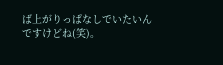ば上がりっぱなしでいたいんですけどね(笑)。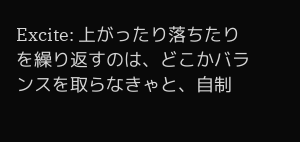Excite: 上がったり落ちたりを繰り返すのは、どこかバランスを取らなきゃと、自制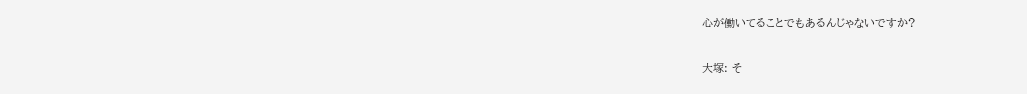心が働いてることでもあるんじゃないですか?

大塚: そ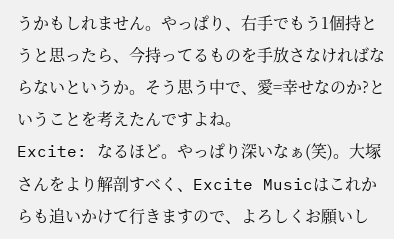うかもしれません。やっぱり、右手でもう1個持とうと思ったら、今持ってるものを手放さなければならないというか。そう思う中で、愛=幸せなのか?ということを考えたんですよね。
Excite: なるほど。やっぱり深いなぁ(笑)。大塚さんをより解剖すべく、Excite Musicはこれからも追いかけて行きますので、よろしくお願いし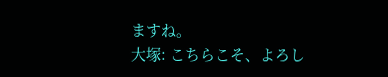ますね。
大塚: こちらこそ、よろし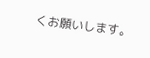くお願いします。